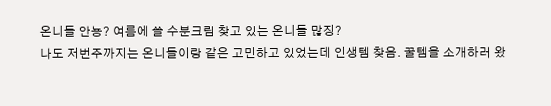온니들 안뇽? 여름에 쓸 수분크림 찾고 있는 온니들 많징?
나도 저번주까지는 온니들이랑 같은 고민하고 있었는데 인생템 찾음. 꿀템을 소개하러 왔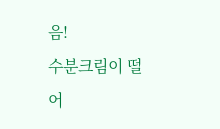음!
수분크림이 떨어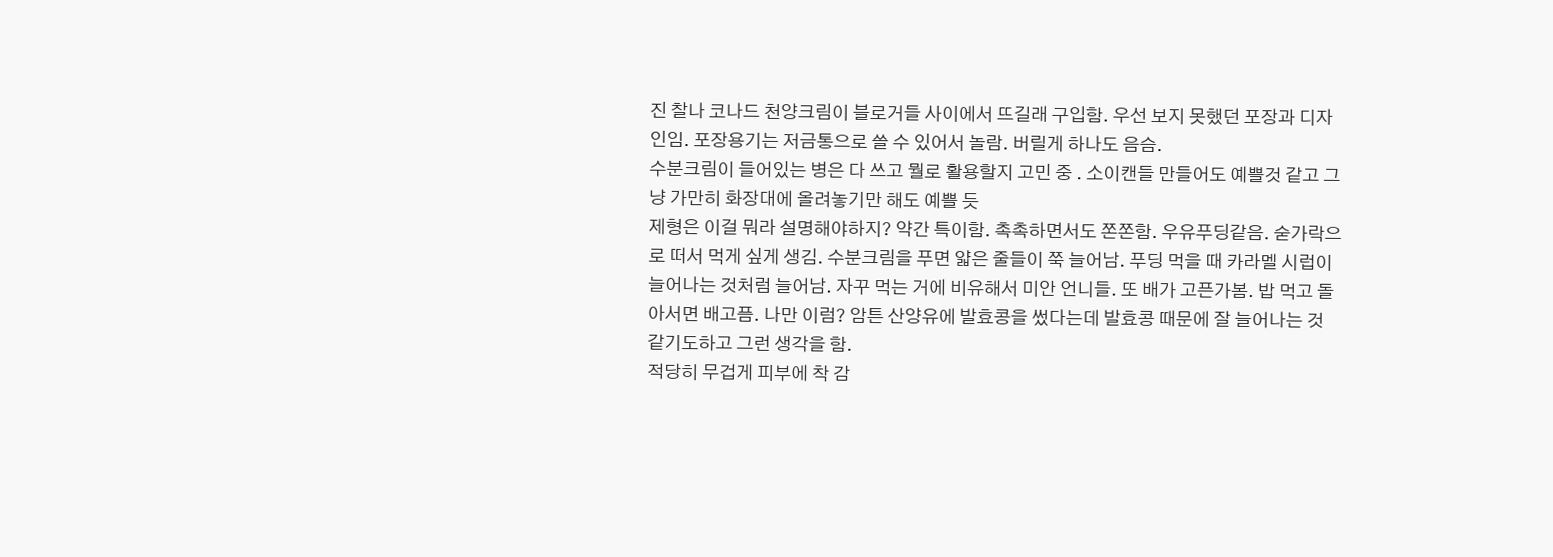진 찰나 코나드 천양크림이 블로거들 사이에서 뜨길래 구입함. 우선 보지 못했던 포장과 디자인임. 포장용기는 저금통으로 쓸 수 있어서 놀람. 버릴게 하나도 음슴.
수분크림이 들어있는 병은 다 쓰고 뭘로 활용할지 고민 중 . 소이캔들 만들어도 예쁠것 같고 그냥 가만히 화장대에 올려놓기만 해도 예쁠 듯
제형은 이걸 뭐라 설명해야하지? 약간 특이함. 촉촉하면서도 쫀쫀함. 우유푸딩같음. 숟가락으로 떠서 먹게 싶게 생김. 수분크림을 푸면 얇은 줄들이 쭉 늘어남. 푸딩 먹을 때 카라멜 시럽이 늘어나는 것처럼 늘어남. 자꾸 먹는 거에 비유해서 미안 언니들. 또 배가 고픈가봄. 밥 먹고 돌아서면 배고픔. 나만 이럼? 암튼 산양유에 발효콩을 썼다는데 발효콩 때문에 잘 늘어나는 것 같기도하고 그런 생각을 함.
적당히 무겁게 피부에 착 감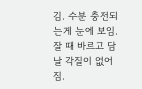김. 수분 충전되는게 눈에 보임. 잘 때 바르고 담 날 각질이 없어짐.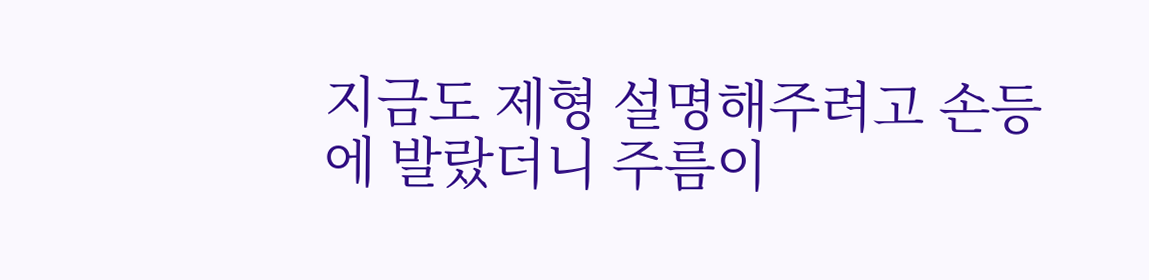지금도 제형 설명해주려고 손등에 발랐더니 주름이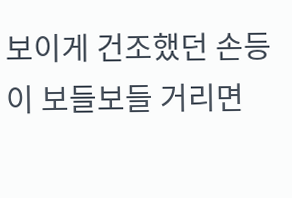보이게 건조했던 손등이 보들보들 거리면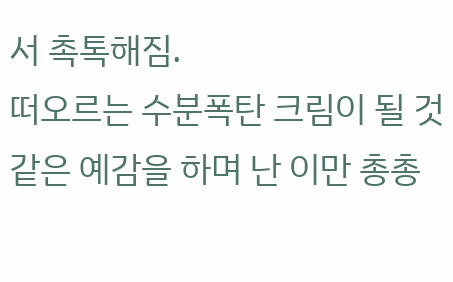서 촉톡해짐.
떠오르는 수분폭탄 크림이 될 것 같은 예감을 하며 난 이만 총총